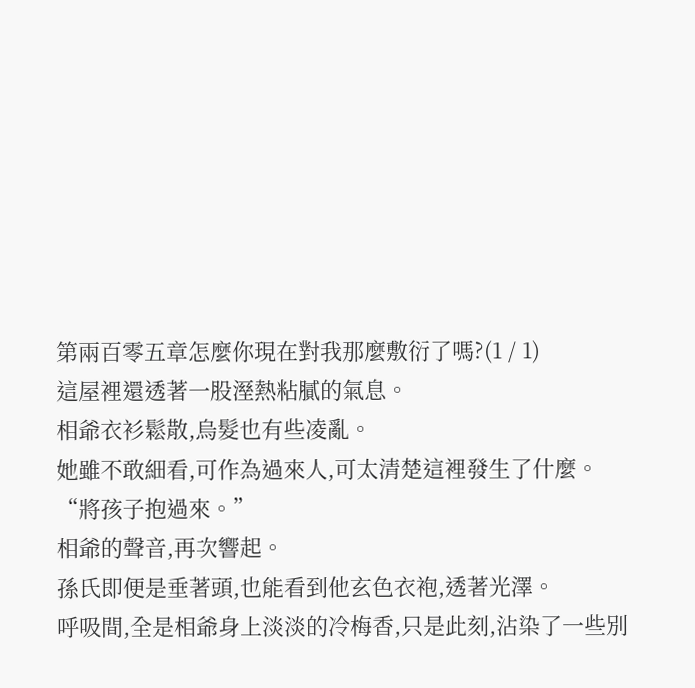第兩百零五章怎麼你現在對我那麼敷衍了嗎?(1 / 1)
這屋裡還透著一股溼熱粘膩的氣息。
相爺衣衫鬆散,烏髮也有些凌亂。
她雖不敢細看,可作為過來人,可太清楚這裡發生了什麼。
“將孩子抱過來。”
相爺的聲音,再次響起。
孫氏即便是垂著頭,也能看到他玄色衣袍,透著光澤。
呼吸間,全是相爺身上淡淡的冷梅香,只是此刻,沾染了一些別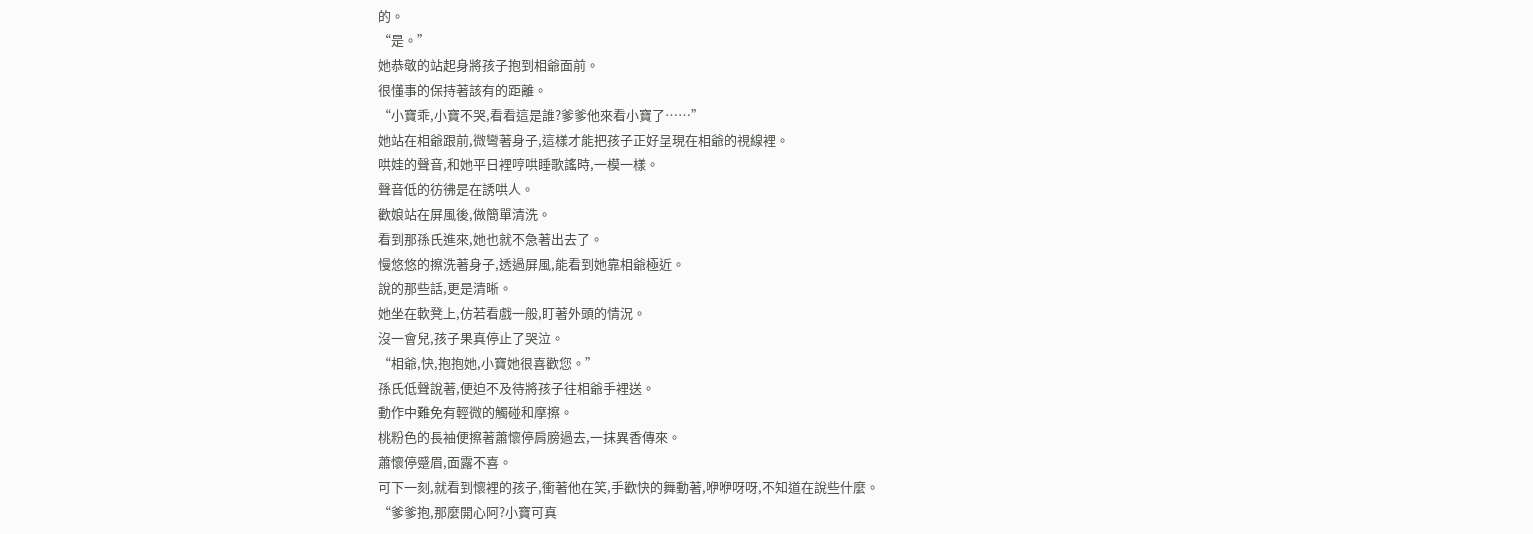的。
“是。”
她恭敬的站起身將孩子抱到相爺面前。
很懂事的保持著該有的距離。
“小寶乖,小寶不哭,看看這是誰?爹爹他來看小寶了……”
她站在相爺跟前,微彎著身子,這樣才能把孩子正好呈現在相爺的視線裡。
哄娃的聲音,和她平日裡哼哄睡歌謠時,一模一樣。
聲音低的彷彿是在誘哄人。
歡娘站在屏風後,做簡單清洗。
看到那孫氏進來,她也就不急著出去了。
慢悠悠的擦洗著身子,透過屏風,能看到她靠相爺極近。
說的那些話,更是清晰。
她坐在軟凳上,仿若看戲一般,盯著外頭的情況。
沒一會兒,孩子果真停止了哭泣。
“相爺,快,抱抱她,小寶她很喜歡您。”
孫氏低聲說著,便迫不及待將孩子往相爺手裡送。
動作中難免有輕微的觸碰和摩擦。
桃粉色的長袖便擦著蕭懷停肩膀過去,一抹異香傳來。
蕭懷停蹙眉,面露不喜。
可下一刻,就看到懷裡的孩子,衝著他在笑,手歡快的舞動著,咿咿呀呀,不知道在說些什麼。
“爹爹抱,那麼開心阿?小寶可真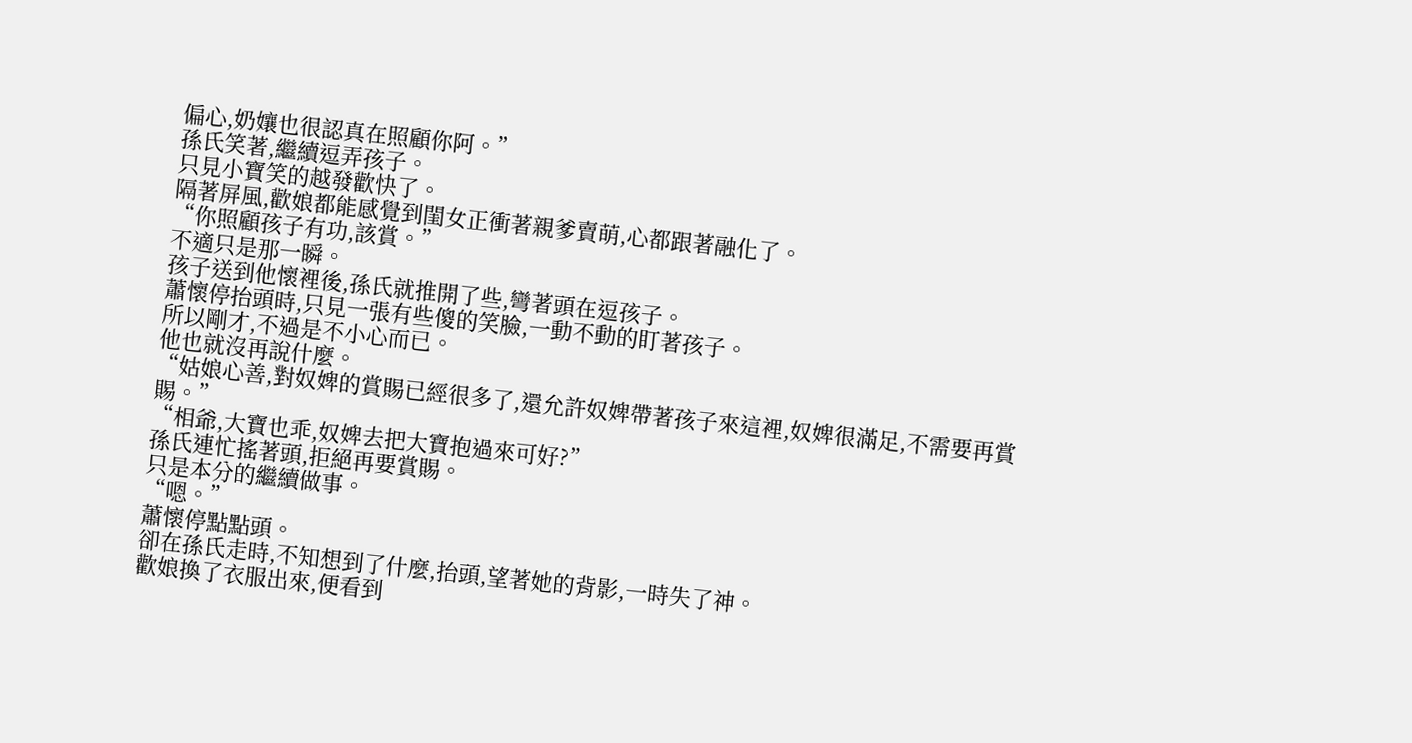偏心,奶孃也很認真在照顧你阿。”
孫氏笑著,繼續逗弄孩子。
只見小寶笑的越發歡快了。
隔著屏風,歡娘都能感覺到閨女正衝著親爹賣萌,心都跟著融化了。
“你照顧孩子有功,該賞。”
不適只是那一瞬。
孩子送到他懷裡後,孫氏就推開了些,彎著頭在逗孩子。
蕭懷停抬頭時,只見一張有些傻的笑臉,一動不動的盯著孩子。
所以剛才,不過是不小心而已。
他也就沒再說什麼。
“姑娘心善,對奴婢的賞賜已經很多了,還允許奴婢帶著孩子來這裡,奴婢很滿足,不需要再賞賜。”
“相爺,大寶也乖,奴婢去把大寶抱過來可好?”
孫氏連忙搖著頭,拒絕再要賞賜。
只是本分的繼續做事。
“嗯。”
蕭懷停點點頭。
卻在孫氏走時,不知想到了什麼,抬頭,望著她的背影,一時失了神。
歡娘換了衣服出來,便看到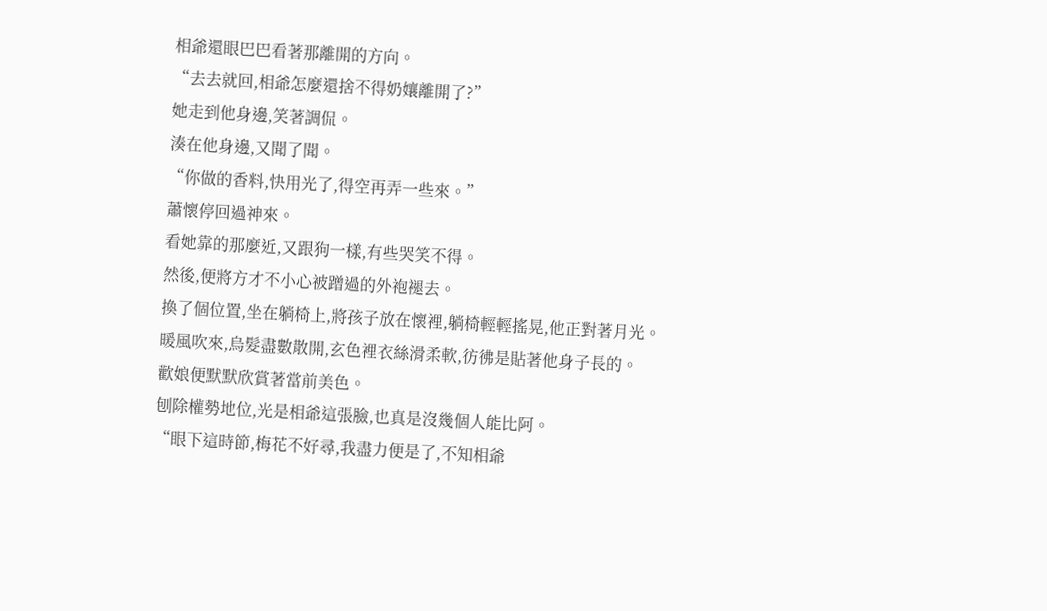相爺還眼巴巴看著那離開的方向。
“去去就回,相爺怎麼還捨不得奶孃離開了?”
她走到他身邊,笑著調侃。
湊在他身邊,又聞了聞。
“你做的香料,快用光了,得空再弄一些來。”
蕭懷停回過神來。
看她靠的那麼近,又跟狗一樣,有些哭笑不得。
然後,便將方才不小心被蹭過的外袍褪去。
換了個位置,坐在躺椅上,將孩子放在懷裡,躺椅輕輕搖晃,他正對著月光。
暖風吹來,烏髮盡數散開,玄色裡衣絲滑柔軟,彷彿是貼著他身子長的。
歡娘便默默欣賞著當前美色。
刨除權勢地位,光是相爺這張臉,也真是沒幾個人能比阿。
“眼下這時節,梅花不好尋,我盡力便是了,不知相爺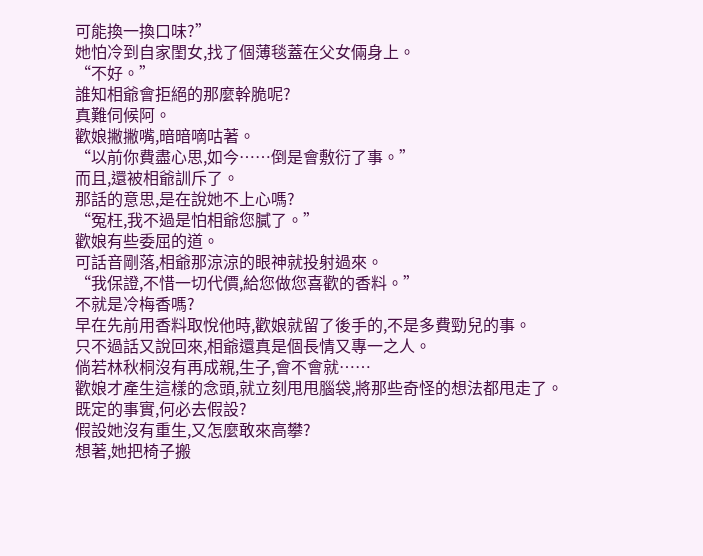可能換一換口味?”
她怕冷到自家閨女,找了個薄毯蓋在父女倆身上。
“不好。”
誰知相爺會拒絕的那麼幹脆呢?
真難伺候阿。
歡娘撇撇嘴,暗暗嘀咕著。
“以前你費盡心思,如今……倒是會敷衍了事。”
而且,還被相爺訓斥了。
那話的意思,是在說她不上心嗎?
“冤枉,我不過是怕相爺您膩了。”
歡娘有些委屈的道。
可話音剛落,相爺那涼涼的眼神就投射過來。
“我保證,不惜一切代價,給您做您喜歡的香料。”
不就是冷梅香嗎?
早在先前用香料取悅他時,歡娘就留了後手的,不是多費勁兒的事。
只不過話又說回來,相爺還真是個長情又專一之人。
倘若林秋桐沒有再成親,生子,會不會就……
歡娘才產生這樣的念頭,就立刻甩甩腦袋,將那些奇怪的想法都甩走了。
既定的事實,何必去假設?
假設她沒有重生,又怎麼敢來高攀?
想著,她把椅子搬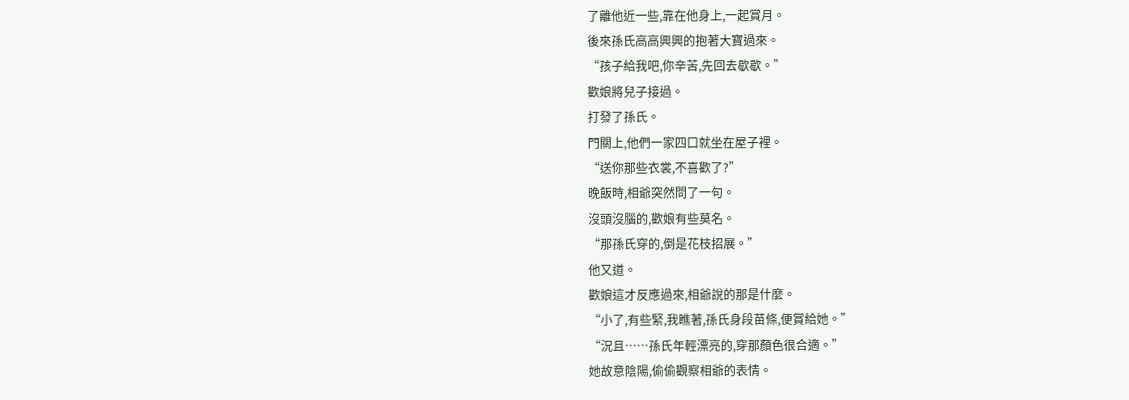了離他近一些,靠在他身上,一起賞月。
後來孫氏高高興興的抱著大寶過來。
“孩子給我吧,你辛苦,先回去歇歇。”
歡娘將兒子接過。
打發了孫氏。
門關上,他們一家四口就坐在屋子裡。
“送你那些衣裳,不喜歡了?”
晚飯時,相爺突然問了一句。
沒頭沒腦的,歡娘有些莫名。
“那孫氏穿的,倒是花枝招展。”
他又道。
歡娘這才反應過來,相爺說的那是什麼。
“小了,有些緊,我瞧著,孫氏身段苗條,便賞給她。”
“況且……孫氏年輕漂亮的,穿那顏色很合適。”
她故意陰陽,偷偷觀察相爺的表情。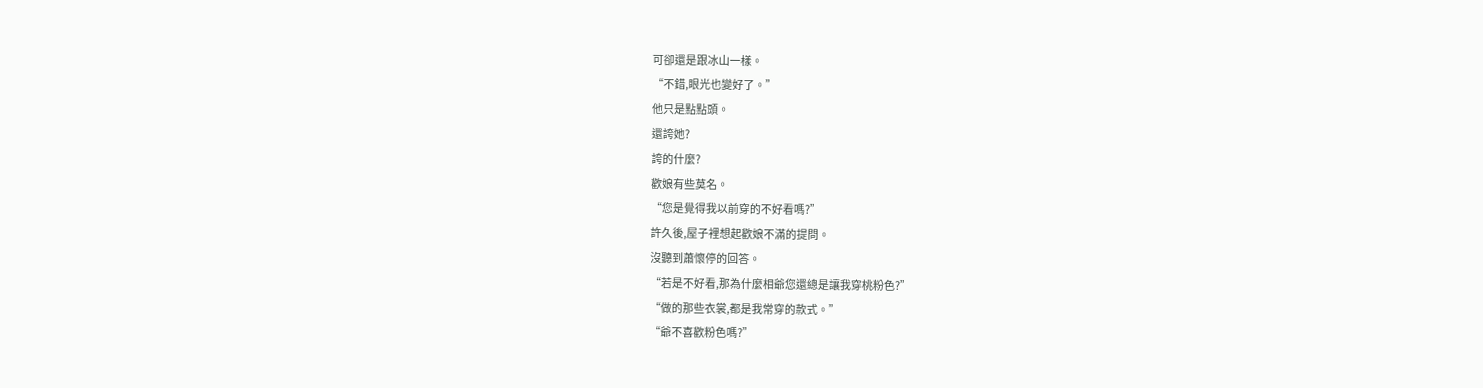可卻還是跟冰山一樣。
“不錯,眼光也變好了。”
他只是點點頭。
還誇她?
誇的什麼?
歡娘有些莫名。
“您是覺得我以前穿的不好看嗎?”
許久後,屋子裡想起歡娘不滿的提問。
沒聽到蕭懷停的回答。
“若是不好看,那為什麼相爺您還總是讓我穿桃粉色?”
“做的那些衣裳,都是我常穿的款式。”
“爺不喜歡粉色嗎?”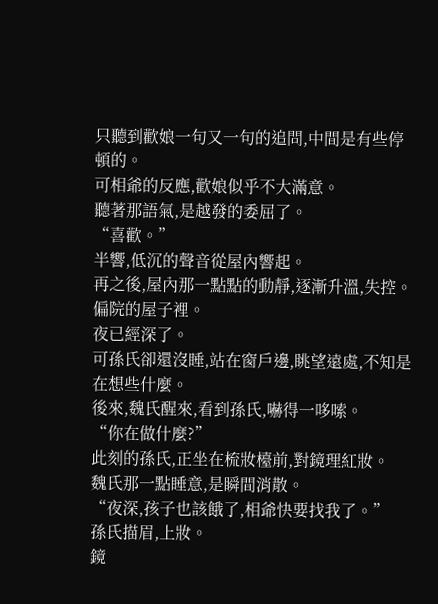只聽到歡娘一句又一句的追問,中間是有些停頓的。
可相爺的反應,歡娘似乎不大滿意。
聽著那語氣,是越發的委屈了。
“喜歡。”
半響,低沉的聲音從屋內響起。
再之後,屋內那一點點的動靜,逐漸升溫,失控。
偏院的屋子裡。
夜已經深了。
可孫氏卻還沒睡,站在窗戶邊,眺望遠處,不知是在想些什麼。
後來,魏氏醒來,看到孫氏,嚇得一哆嗦。
“你在做什麼?”
此刻的孫氏,正坐在梳妝檯前,對鏡理紅妝。
魏氏那一點睡意,是瞬間消散。
“夜深,孩子也該餓了,相爺快要找我了。”
孫氏描眉,上妝。
鏡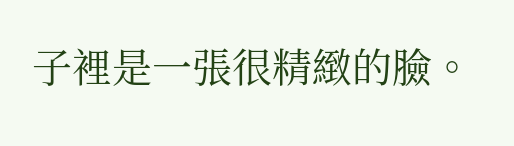子裡是一張很精緻的臉。